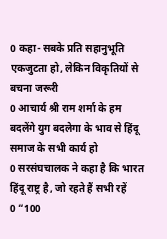0 कहा- सबके प्रति सहानुभूति एकजुटता हो, लेकिन विकृतियों से बचना जरूरी
0 आचार्य श्री राम शर्मा के हम बदलेंगे युग बदलेगा के भाव से हिंदू समाज के सभी कार्य हो
0 सरसंघचालक ने कहा है कि भारत हिंदू राष्ट्र है, जो रहते हैं सभी रहें
0 “100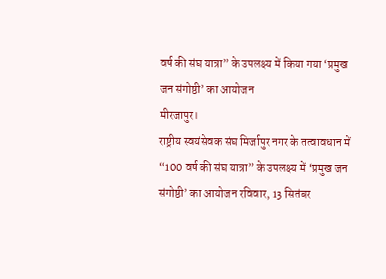वर्ष की संघ यात्रा” के उपलक्ष्य में किया गया ‘प्रमुख जन संगोष्ठी’ का आयोजन
मीरजापुर।
राष्ट्रीय स्वयंसेवक संघ मिर्जापुर नगर के तत्वावधान में “100 वर्ष की संघ यात्रा” के उपलक्ष्य में ‘प्रमुख जन संगोष्ठी’ का आयोजन रविवार, 13 सितंबर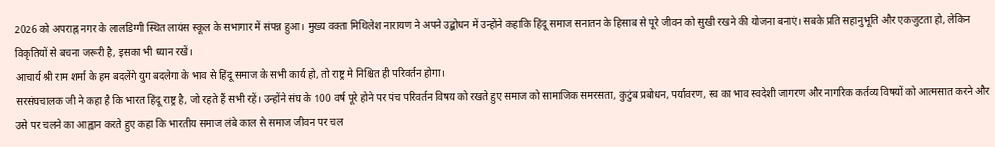2026 को अपराह्न नगर के लालडिग्गी स्थित लायंस स्कूल के सभागार में संपन्न हुआ। मुख्य वक्ता मिथिलेश नारायण ने अपने उद्बोधन में उन्होंने कहाकि हिंदू समाज सनातन के हिसाब से पूरे जीवन को सुखी रखने की योजना बनाएं। सबके प्रति सहानुभूति और एकजुटता हो, लेकिन विकृतियों से बचना जरूरी है, इसका भी ध्यान रखें।
आचार्य श्री राम शर्मा के हम बदलेंगे युग बदलेगा के भाव से हिंदू समाज के सभी कार्य हो, तो राष्ट्र मे निश्चित ही परिवर्तन होगा।
सरसंघचालक जी ने कहा है कि भारत हिंदू राष्ट्र है, जो रहते हैं सभी रहें। उन्होंने संघ के 100 वर्ष पूरे होने पर पंच परिवर्तन विषय को रखते हुए समाज को सामाजिक समरसता, कुटुंब प्रबोधन, पर्यावरण, स्व का भाव स्वदेशी जागरण और नागरिक कर्तव्य विषयों को आत्मसात करने और उसे पर चलने का आह्वान करते हुए कहा कि भारतीय समाज लंबे काल से समाज जीवन पर चल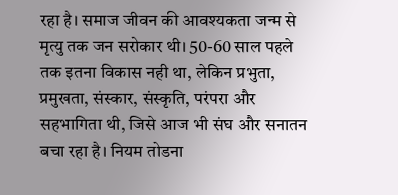रहा है। समाज जीवन की आवश्यकता जन्म से मृत्यु तक जन सरोकार थी। 50-60 साल पहले तक इतना विकास नही था, लेकिन प्रभुता, प्रमुखता, संस्कार, संस्कृति, परंपरा और सहभागिता थी, जिसे आज भी संघ और सनातन बचा रहा है। नियम तोडना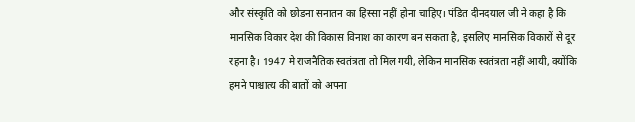और संस्कृति को छोडना सनातन का हिस्सा नहीं होना चाहिए। पंडित दीनदयाल जी ने कहा है कि मानसिक विकार देश की विकास विनाश का कारण बन सकता है, इसलिए मानसिक विकारों से दूर रहना है। 1947 मे राजनैतिक स्वतंत्रता तो मिल गयी, लेकिन मानसिक स्वतंत्रता नहीं आयी, क्योंकि हमने पाश्चात्य की बातों को अपना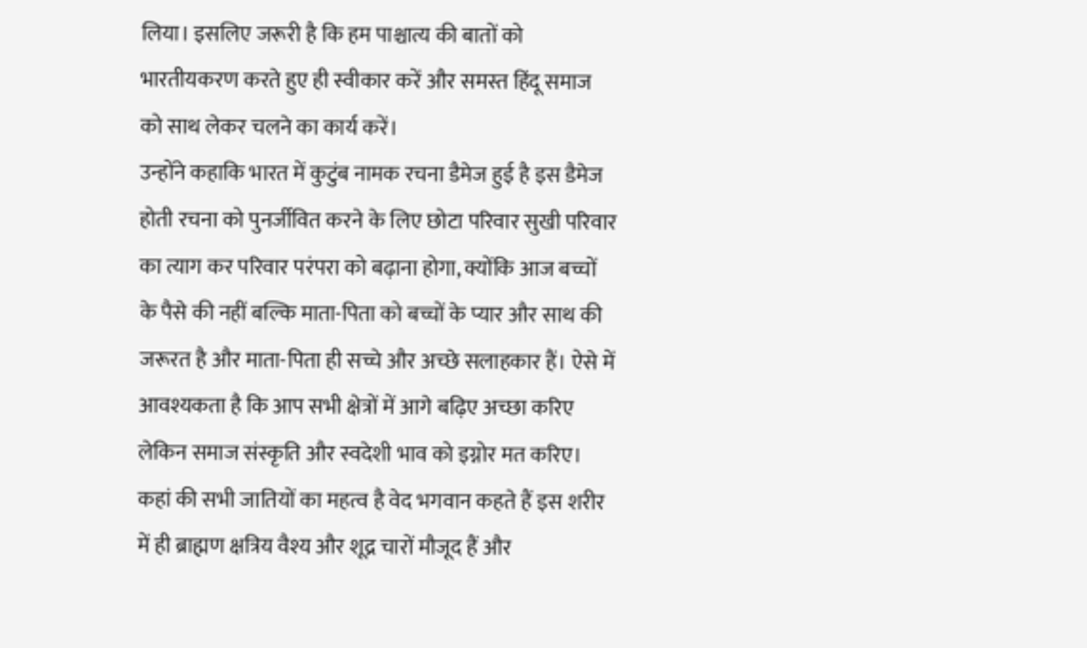लिया। इसलिए जरूरी है कि हम पाश्चात्य की बातों को भारतीयकरण करते हुए ही स्वीकार करें और समस्त हिंदू समाज को साथ लेकर चलने का कार्य करें।
उन्होंने कहाकि भारत में कुटुंब नामक रचना डैमेज हुई है इस डैमेज होती रचना को पुनर्जीवित करने के लिए छोटा परिवार सुखी परिवार का त्याग कर परिवार परंपरा को बढ़ाना होगा, क्योंकि आज बच्चों के पैसे की नहीं बल्कि माता-पिता को बच्चों के प्यार और साथ की जरूरत है और माता-पिता ही सच्चे और अच्छे सलाहकार हैं। ऐसे में आवश्यकता है कि आप सभी क्षेत्रों में आगे बढ़िए अच्छा करिए लेकिन समाज संस्कृति और स्वदेशी भाव को इग्नोर मत करिए।
कहां की सभी जातियों का महत्व है वेद भगवान कहते हैं इस शरीर में ही ब्राह्मण क्षत्रिय वैश्य और शूद्र चारों मौजूद हैं और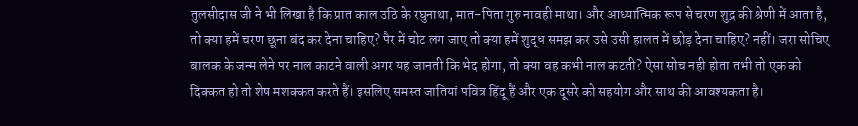तुलसीदास जी ने भी लिखा है कि प्रात काल उठि के रघुनाथा, मात-पिता गुरु नावही माथा। और आध्यात्मिक रूप से चरण शुद्र की श्रेणी में आता है, तो क्या हमें चरण छूना बंद कर देना चाहिए? पैर में चोट लग जाए तो क्या हमें शुद्ध समझ कर उसे उसी हालत में छोड़ देना चाहिए? नहीं। जरा सोचिए बालक के जन्म लेने पर नाल काटने वाली अगर यह जानती कि भेद होगा, तो क्या वह कभी नाल कटती? ऐसा सोच नही होता तभी तो एक को दिक्कत हो तो शेष मशक्कत करते हैं। इसलिए समस्त जातियां पवित्र हिंदू हैं और एक दूसरे को सहयोग और साथ की आवश्यकता है।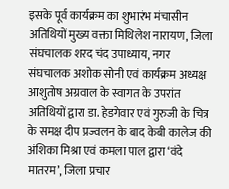इसके पूर्व कार्यक्रम का शुभारंभ मंचासीन अतिथियों मुख्य वक्ता मिथिलेश नारायण, जिला संघचालक शरद चंद उपाध्याय, नगर संघचालक अशोक सोनी एवं कार्यक्रम अध्यक्ष आशुतोष अग्रवाल के स्वागत के उपरांत अतिथियों द्वारा डा. हेडगेवार एवं गुरुजी के चित्र के समक्ष दीप प्रज्वलन के बाद केबी कालेज की अंशिका मिश्रा एवं कमला पाल द्वारा ‘वंदे मातरम’, जिला प्रचार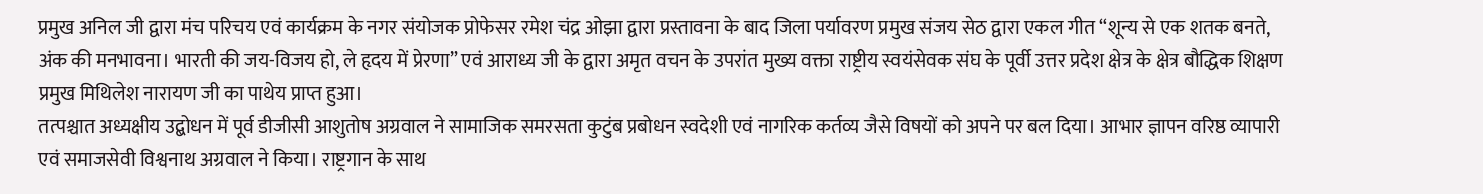प्रमुख अनिल जी द्वारा मंच परिचय एवं कार्यक्रम के नगर संयोजक प्रोफेसर रमेश चंद्र ओझा द्वारा प्रस्तावना के बाद जिला पर्यावरण प्रमुख संजय सेठ द्वारा एकल गीत “शून्य से एक शतक बनते, अंक की मनभावना। भारती की जय-विजय हो, ले हृदय में प्रेरणा” एवं आराध्य जी के द्वारा अमृत वचन के उपरांत मुख्य वक्ता राष्ट्रीय स्वयंसेवक संघ के पूर्वी उत्तर प्रदेश क्षेत्र के क्षेत्र बौद्धिक शिक्षण प्रमुख मिथिलेश नारायण जी का पाथेय प्राप्त हुआ।
तत्पश्चात अध्यक्षीय उद्बोधन में पूर्व डीजीसी आशुतोष अग्रवाल ने सामाजिक समरसता कुटुंब प्रबोधन स्वदेशी एवं नागरिक कर्तव्य जैसे विषयों को अपने पर बल दिया। आभार ज्ञापन वरिष्ठ व्यापारी एवं समाजसेवी विश्वनाथ अग्रवाल ने किया। राष्ट्रगान के साथ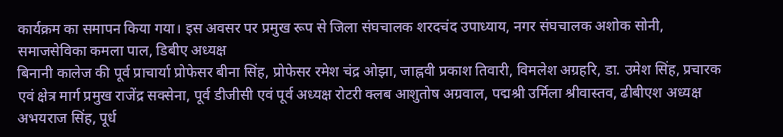कार्यक्रम का समापन किया गया। इस अवसर पर प्रमुख रूप से जिला संघचालक शरदचंद उपाध्याय, नगर संघचालक अशोक सोनी, समाजसेविका कमला पाल, डिबीए अध्यक्ष
बिनानी कालेज की पूर्व प्राचार्या प्रोफेसर बीना सिंह, प्रोफेसर रमेश चंद्र ओझा, जाह्नवी प्रकाश तिवारी, विमलेश अग्रहरि, डा. उमेश सिंह, प्रचारक एवं क्षेत्र मार्ग प्रमुख राजेंद्र सक्सेना, पूर्व डीजीसी एवं पूर्व अध्यक्ष रोटरी क्लब आशुतोष अग्रवाल, पद्मश्री उर्मिला श्रीवास्तव, ढीबीएश अध्यक्ष अभयराज सिंह, पूर्ध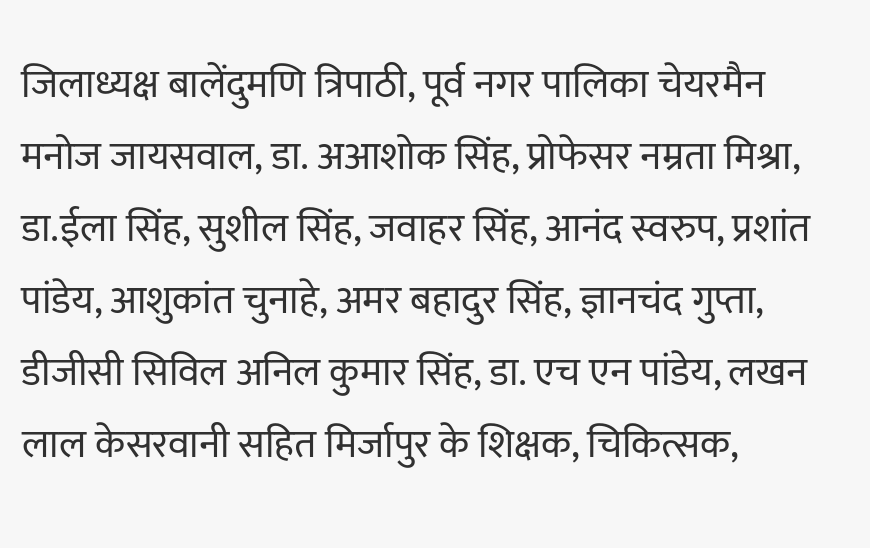जिलाध्यक्ष बालेंदुमणि त्रिपाठी, पूर्व नगर पालिका चेयरमैन मनोज जायसवाल, डा. अआशोक सिंह, प्रोफेसर नम्रता मिश्रा, डा.ईला सिंह, सुशील सिंह, जवाहर सिंह, आनंद स्वरुप, प्रशांत पांडेय, आशुकांत चुनाहे, अमर बहादुर सिंह, ज्ञानचंद गुप्ता, डीजीसी सिविल अनिल कुमार सिंह, डा. एच एन पांडेय, लखन लाल केसरवानी सहित मिर्जापुर के शिक्षक, चिकित्सक,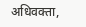अधिवक्ता,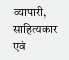व्यापारी, साहित्यकार एवं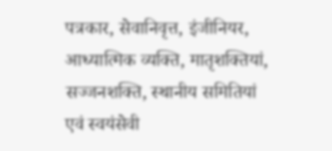पत्रकार, सेवानिवृत्त, इंजीनियर, आध्यात्मिक व्यक्ति, मातृशक्तियां, सज्जनशक्ति, स्थानीय समितियां एवं स्वयंसेवी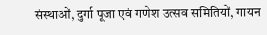संस्थाओं, दुर्गा पूजा एवं गणेश उत्सव समितियों, गायन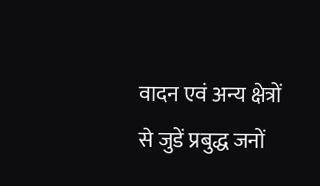वादन एवं अन्य क्षेत्रों से जुडें प्रबुद्ध जनों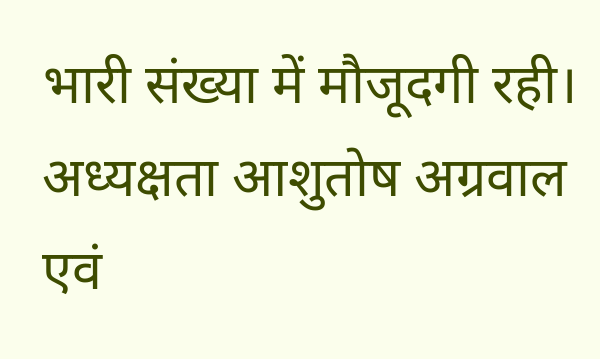भारी संख्या में मौजूदगी रही। अध्यक्षता आशुतोष अग्रवाल एवं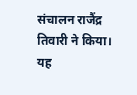संचालन राजैंद्र तिवारी ने किया। यह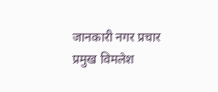जानकारी नगर प्रचार प्रमुख विमलेश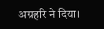अग्रहरि ने दिया।